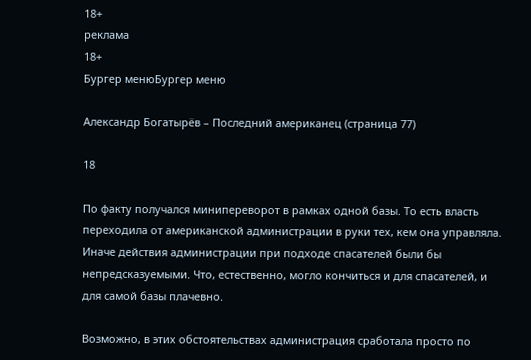18+
реклама
18+
Бургер менюБургер меню

Александр Богатырёв – Последний американец (страница 77)

18

По факту получался минипереворот в рамках одной базы. То есть власть переходила от американской администрации в руки тех, кем она управляла. Иначе действия администрации при подходе спасателей были бы непредсказуемыми. Что, естественно, могло кончиться и для спасателей, и для самой базы плачевно.

Возможно, в этих обстоятельствах администрация сработала просто по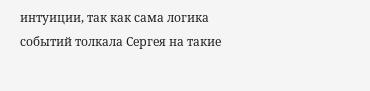интуиции, так как сама логика событий толкала Сергея на такие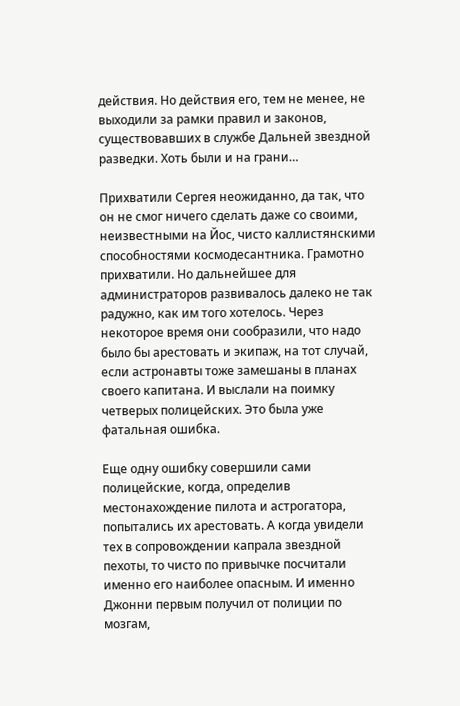действия. Но действия его, тем не менее, не выходили за рамки правил и законов, существовавших в службе Дальней звездной разведки. Хоть были и на грани…

Прихватили Сергея неожиданно, да так, что он не смог ничего сделать даже со своими, неизвестными на Йос, чисто каллистянскими способностями космодесантника. Грамотно прихватили. Но дальнейшее для администраторов развивалось далеко не так радужно, как им того хотелось. Через некоторое время они сообразили, что надо было бы арестовать и экипаж, на тот случай, если астронавты тоже замешаны в планах своего капитана. И выслали на поимку четверых полицейских. Это была уже фатальная ошибка.

Еще одну ошибку совершили сами полицейские, когда, определив местонахождение пилота и астрогатора, попытались их арестовать. А когда увидели тех в сопровождении капрала звездной пехоты, то чисто по привычке посчитали именно его наиболее опасным. И именно Джонни первым получил от полиции по мозгам,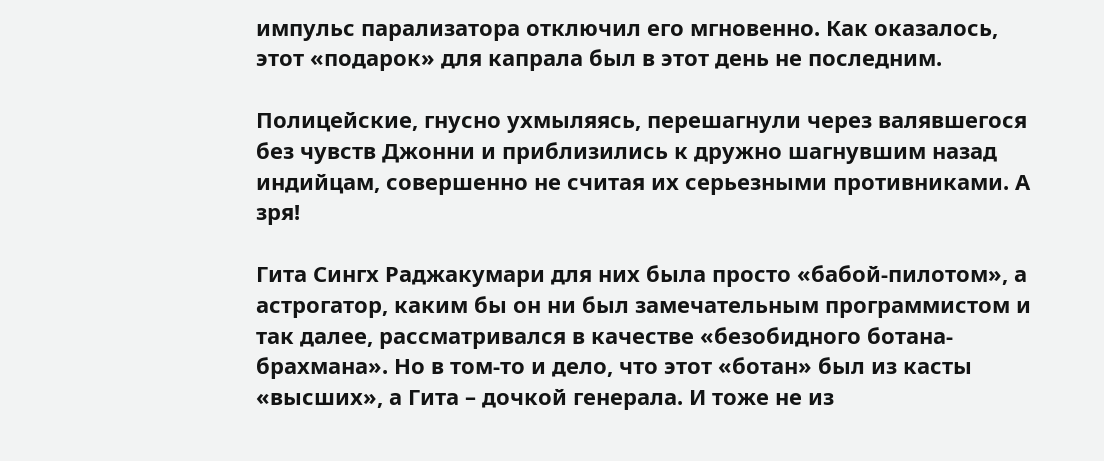импульс парализатора отключил его мгновенно. Как оказалось, этот «подарок» для капрала был в этот день не последним.

Полицейские, гнусно ухмыляясь, перешагнули через валявшегося без чувств Джонни и приблизились к дружно шагнувшим назад индийцам, совершенно не считая их серьезными противниками. А зря!

Гита Сингх Раджакумари для них была просто «бабой-пилотом», а астрогатор, каким бы он ни был замечательным программистом и так далее, рассматривался в качестве «безобидного ботана-брахмана». Но в том-то и дело, что этот «ботан» был из касты «высших», а Гита – дочкой генерала. И тоже не из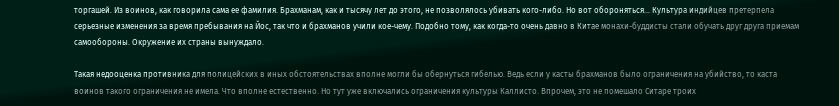торгашей. Из воинов, как говорила сама ее фамилия. Брахманам, как и тысячу лет до этого, не позволялось убивать кого-либо. Но вот обороняться… Культура индийцев претерпела серьезные изменения за время пребывания на Йос, так что и брахманов учили кое-чему. Подобно тому, как когда-то очень давно в Китае монахи-буддисты стали обучать друг друга приемам самообороны. Окружение их страны вынуждало.

Такая недооценка противника для полицейских в иных обстоятельствах вполне могли бы обернуться гибелью. Ведь если у касты брахманов было ограничения на убийство, то каста воинов такого ограничения не имела. Что вполне естественно. Но тут уже включались ограничения культуры Каллисто. Впрочем, это не помешало Ситаре троих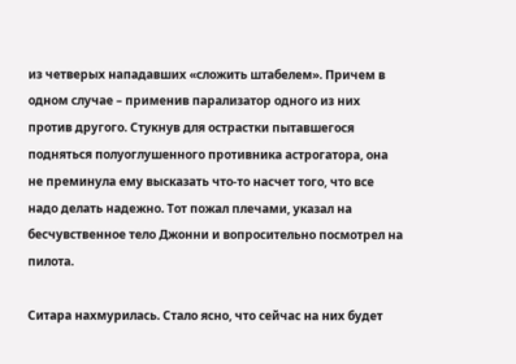из четверых нападавших «сложить штабелем». Причем в одном случае – применив парализатор одного из них против другого. Стукнув для острастки пытавшегося подняться полуоглушенного противника астрогатора, она не преминула ему высказать что-то насчет того, что все надо делать надежно. Тот пожал плечами, указал на бесчувственное тело Джонни и вопросительно посмотрел на пилота.

Ситара нахмурилась. Стало ясно, что сейчас на них будет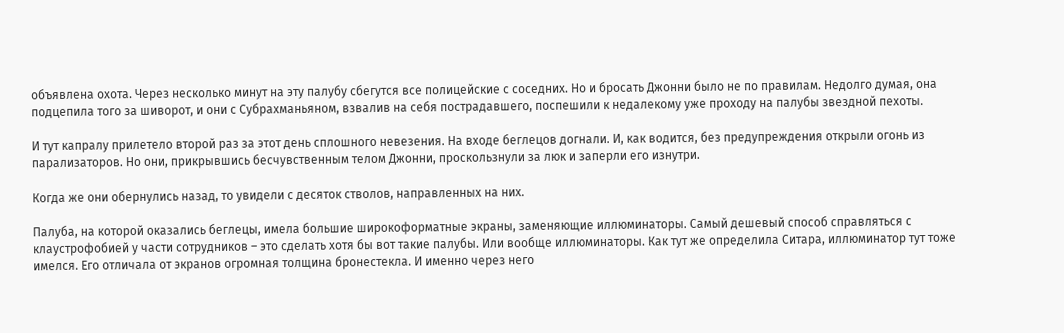объявлена охота. Через несколько минут на эту палубу сбегутся все полицейские с соседних. Но и бросать Джонни было не по правилам. Недолго думая, она подцепила того за шиворот, и они с Субрахманьяном, взвалив на себя пострадавшего, поспешили к недалекому уже проходу на палубы звездной пехоты.

И тут капралу прилетело второй раз за этот день сплошного невезения. На входе беглецов догнали. И, как водится, без предупреждения открыли огонь из парализаторов. Но они, прикрывшись бесчувственным телом Джонни, проскользнули за люк и заперли его изнутри.

Когда же они обернулись назад, то увидели с десяток стволов, направленных на них.

Палуба, на которой оказались беглецы, имела большие широкоформатные экраны, заменяющие иллюминаторы. Самый дешевый способ справляться с клаустрофобией у части сотрудников – это сделать хотя бы вот такие палубы. Или вообще иллюминаторы. Как тут же определила Ситара, иллюминатор тут тоже имелся. Его отличала от экранов огромная толщина бронестекла. И именно через него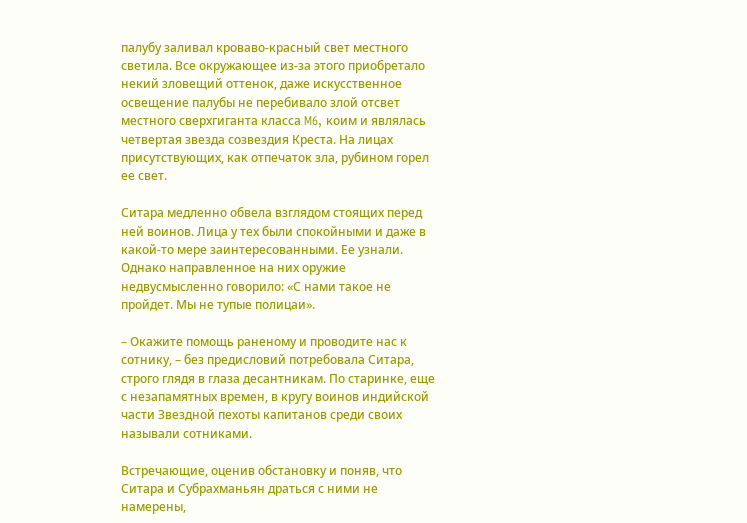палубу заливал кроваво-красный свет местного светила. Все окружающее из-за этого приобретало некий зловещий оттенок, даже искусственное освещение палубы не перебивало злой отсвет местного сверхгиганта класса M6, коим и являлась четвертая звезда созвездия Креста. На лицах присутствующих, как отпечаток зла, рубином горел ее свет.

Ситара медленно обвела взглядом стоящих перед ней воинов. Лица у тех были спокойными и даже в какой-то мере заинтересованными. Ее узнали. Однако направленное на них оружие недвусмысленно говорило: «С нами такое не пройдет. Мы не тупые полицаи».

– Окажите помощь раненому и проводите нас к сотнику, – без предисловий потребовала Ситара, строго глядя в глаза десантникам. По старинке, еще с незапамятных времен, в кругу воинов индийской части Звездной пехоты капитанов среди своих называли сотниками.

Встречающие, оценив обстановку и поняв, что Ситара и Субрахманьян драться с ними не намерены,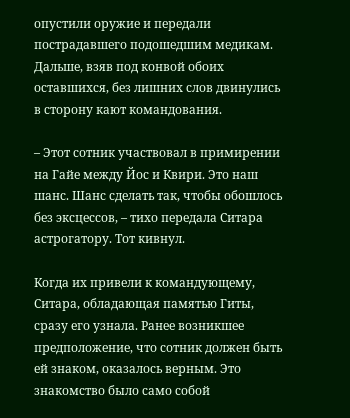опустили оружие и передали пострадавшего подошедшим медикам. Дальше, взяв под конвой обоих оставшихся, без лишних слов двинулись в сторону кают командования.

– Этот сотник участвовал в примирении на Гайе между Йос и Квири. Это наш шанс. Шанс сделать так, чтобы обошлось без эксцессов, – тихо передала Ситара астрогатору. Тот кивнул.

Когда их привели к командующему, Ситара, обладающая памятью Гиты, сразу его узнала. Ранее возникшее предположение, что сотник должен быть ей знаком, оказалось верным. Это знакомство было само собой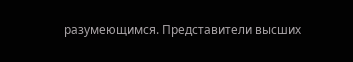разумеющимся. Представители высших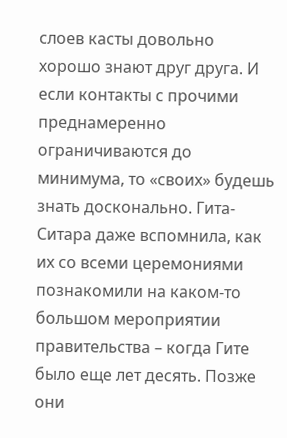слоев касты довольно хорошо знают друг друга. И если контакты с прочими преднамеренно ограничиваются до минимума, то «своих» будешь знать досконально. Гита-Ситара даже вспомнила, как их со всеми церемониями познакомили на каком-то большом мероприятии правительства – когда Гите было еще лет десять. Позже они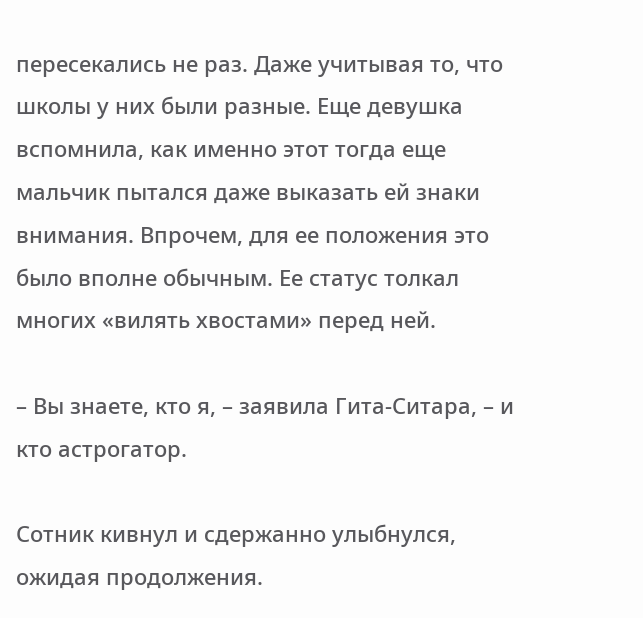пересекались не раз. Даже учитывая то, что школы у них были разные. Еще девушка вспомнила, как именно этот тогда еще мальчик пытался даже выказать ей знаки внимания. Впрочем, для ее положения это было вполне обычным. Ее статус толкал многих «вилять хвостами» перед ней.

– Вы знаете, кто я, – заявила Гита-Ситара, – и кто астрогатор.

Сотник кивнул и сдержанно улыбнулся, ожидая продолжения.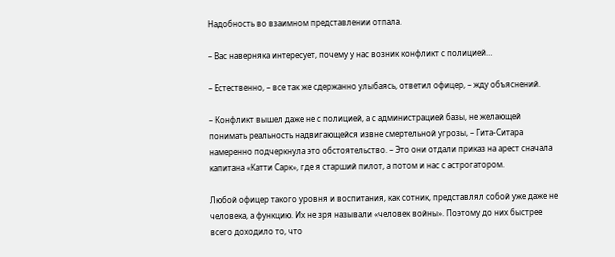Надобность во взаимном представлении отпала.

– Вас наверняка интересует, почему у нас возник конфликт с полицией…

– Естественно, – все так же сдержанно улыбаясь, ответил офицер, – жду объяснений.

– Конфликт вышел даже не с полицией, а с администрацией базы, не желающей понимать реальность надвигающейся извне смертельной угрозы, – Гита-Ситара намеренно подчеркнула это обстоятельство. – Это они отдали приказ на арест сначала капитана «Катти Сарк», где я старший пилот, а потом и нас с астрогатором.

Любой офицер такого уровня и воспитания, как сотник, представлял собой уже даже не человека, а функцию. Их не зря называли «человек войны». Поэтому до них быстрее всего доходило то, что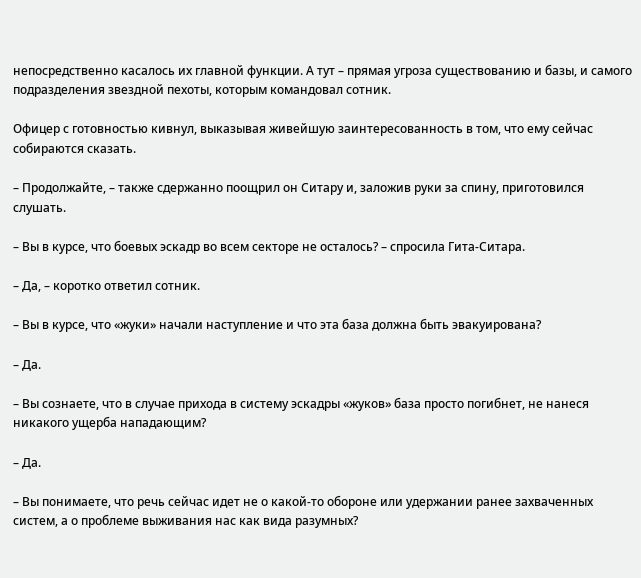непосредственно касалось их главной функции. А тут – прямая угроза существованию и базы, и самого подразделения звездной пехоты, которым командовал сотник.

Офицер с готовностью кивнул, выказывая живейшую заинтересованность в том, что ему сейчас собираются сказать.

– Продолжайте, – также сдержанно поощрил он Ситару и, заложив руки за спину, приготовился слушать.

– Вы в курсе, что боевых эскадр во всем секторе не осталось? – спросила Гита-Ситара.

– Да, – коротко ответил сотник.

– Вы в курсе, что «жуки» начали наступление и что эта база должна быть эвакуирована?

– Да.

– Вы сознаете, что в случае прихода в систему эскадры «жуков» база просто погибнет, не нанеся никакого ущерба нападающим?

– Да.

– Вы понимаете, что речь сейчас идет не о какой-то обороне или удержании ранее захваченных систем, а о проблеме выживания нас как вида разумных?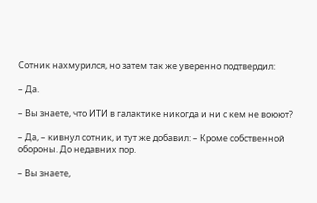Сотник нахмурился, но затем так же уверенно подтвердил:

– Да.

– Вы знаете, что ИТИ в галактике никогда и ни с кем не воюют?

– Да, – кивнул сотник, и тут же добавил: – Кроме собственной обороны. До недавних пор.

– Вы знаете,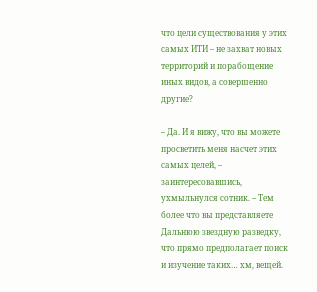что цели существования у этих самых ИТИ – не захват новых территорий и порабощение иных видов, а совершенно другие?

– Да. И я вижу, что вы можете просветить меня насчет этих самых целей, – заинтересовавшись, ухмыльнулся сотник. – Тем более что вы представляете Дальнюю звездную разведку, что прямо предполагает поиск и изучение таких… хм, вещей.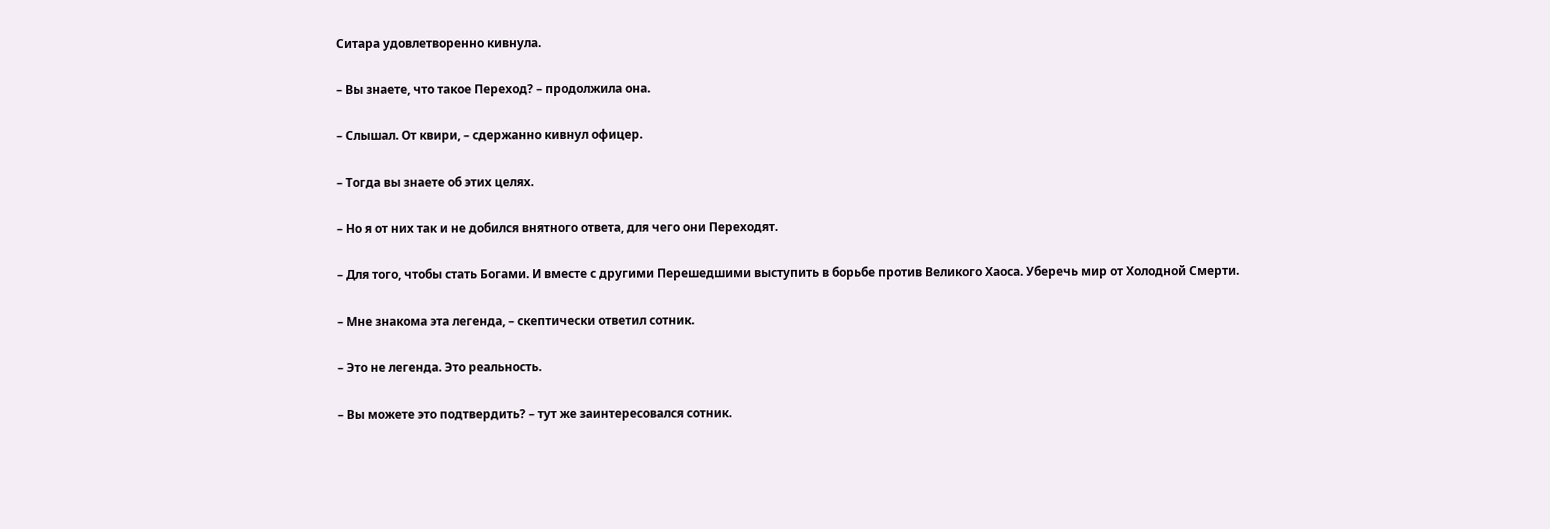Ситара удовлетворенно кивнула.

– Вы знаете, что такое Переход? – продолжила она.

– Слышал. От квири, – сдержанно кивнул офицер.

– Тогда вы знаете об этих целях.

– Но я от них так и не добился внятного ответа, для чего они Переходят.

– Для того, чтобы стать Богами. И вместе с другими Перешедшими выступить в борьбе против Великого Хаоса. Уберечь мир от Холодной Смерти.

– Мне знакома эта легенда, – скептически ответил сотник.

– Это не легенда. Это реальность.

– Вы можете это подтвердить? – тут же заинтересовался сотник.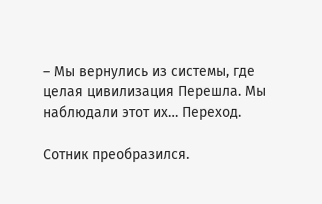– Мы вернулись из системы, где целая цивилизация Перешла. Мы наблюдали этот их… Переход.

Сотник преобразился.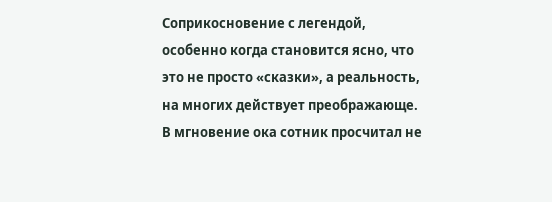Соприкосновение с легендой, особенно когда становится ясно, что это не просто «сказки», а реальность, на многих действует преображающе. В мгновение ока сотник просчитал не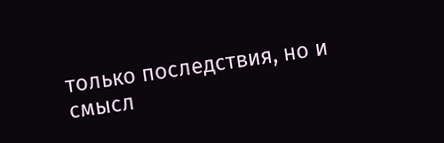только последствия, но и смысл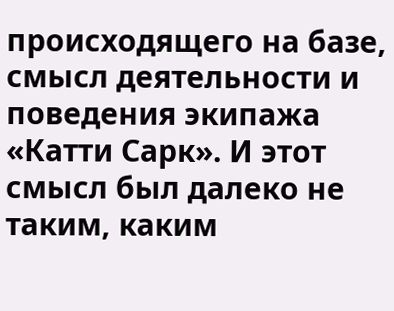происходящего на базе, смысл деятельности и поведения экипажа «Катти Сарк». И этот смысл был далеко не таким, каким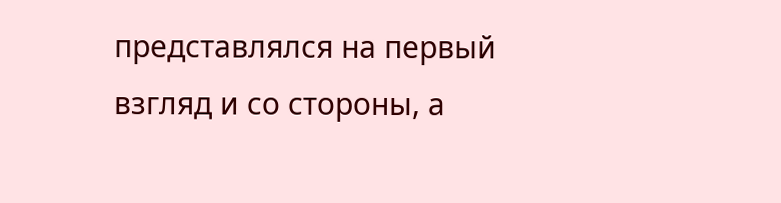представлялся на первый взгляд и со стороны, а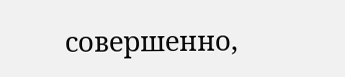совершенно,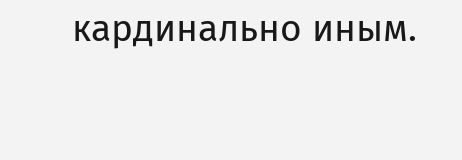кардинально иным.